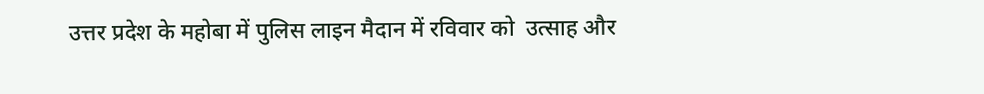उत्तर प्रदेश के महोबा में पुलिस लाइन मैदान में रविवार को  उत्साह और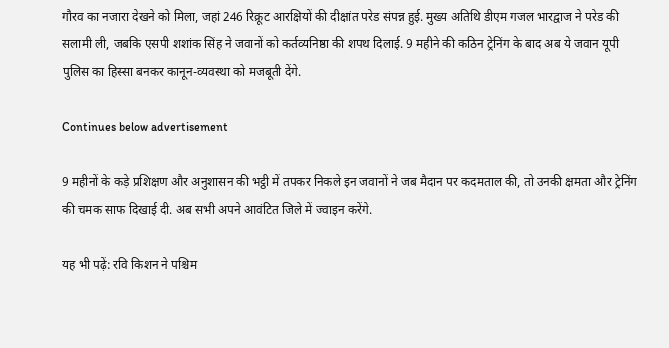गौरव का नजारा देखने को मिला, जहां 246 रिक्रूट आरक्षियों की दीक्षांत परेड संपन्न हुई. मुख्य अतिथि डीएम गजल भारद्वाज ने परेड की सलामी ली, जबकि एसपी शशांक सिंह ने जवानों को कर्तव्यनिष्ठा की शपथ दिलाई. 9 महीने की कठिन ट्रेनिंग के बाद अब ये जवान यूपी पुलिस का हिस्सा बनकर कानून-व्यवस्था को मजबूती देंगे.

Continues below advertisement

9 महीनों के कड़े प्रशिक्षण और अनुशासन की भट्ठी में तपकर निकले इन जवानों ने जब मैदान पर कदमताल की, तो उनकी क्षमता और ट्रेनिंग की चमक साफ दिखाई दी. अब सभी अपने आवंटित जिले में ज्वाइन करेंगे.

यह भी पढ़ें: रवि किशन ने पश्चिम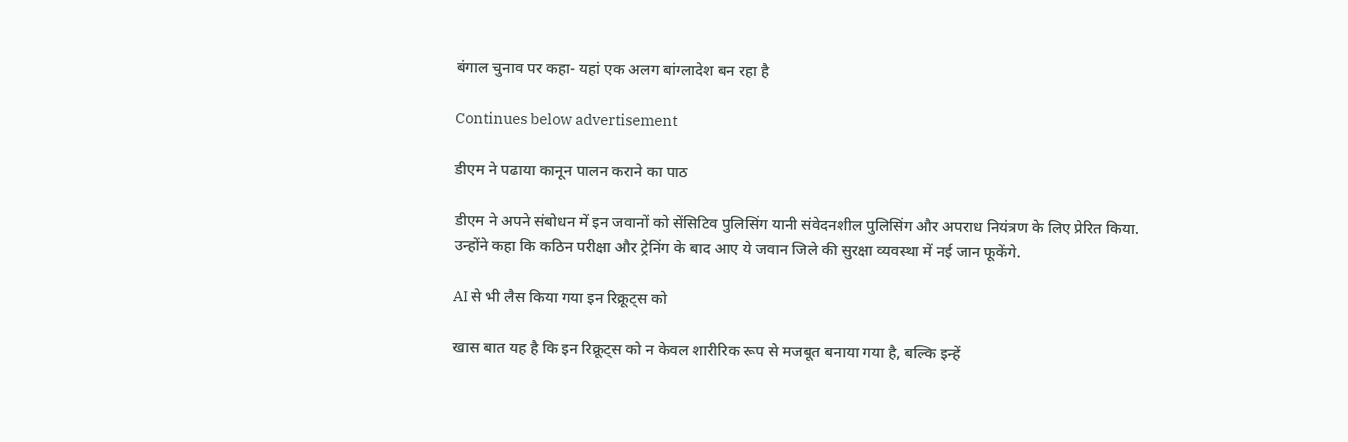बंगाल चुनाव पर कहा- यहां एक अलग बांग्लादेश बन रहा है

Continues below advertisement

डीएम ने पढाया कानून पालन कराने का पाठ

डीएम ने अपने संबोधन में इन जवानों को सेंसिटिव पुलिसिंग यानी संवेदनशील पुलिसिंग और अपराध नियंत्रण के लिए प्रेरित किया. उन्होंने कहा कि कठिन परीक्षा और ट्रेनिंग के बाद आए ये जवान जिले की सुरक्षा व्यवस्था में नई जान फूकेंगे.

AI से भी लैस किया गया इन रिक्रूट्स को

खास बात यह है कि इन रिक्रूट्स को न केवल शारीरिक रूप से मजबूत बनाया गया है, बल्कि इन्हें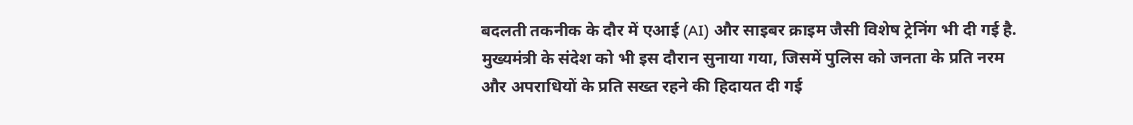बदलती तकनीक के दौर में एआई (AI) और साइबर क्राइम जैसी विशेष ट्रेनिंग भी दी गई है. मुख्यमंत्री के संदेश को भी इस दौरान सुनाया गया, जिसमें पुलिस को जनता के प्रति नरम और अपराधियों के प्रति सख्त रहने की हिदायत दी गई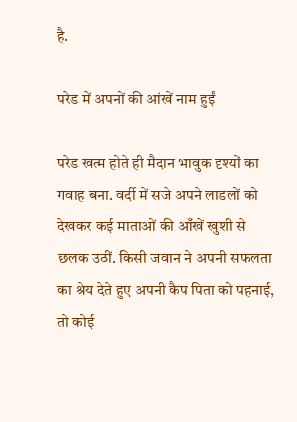है.

परेड में अपनों की आंखें नाम हुईं

परेड खत्म होते ही मैदान भावुक दृश्यों का गवाह बना. वर्दी में सजे अपने लाडलों को देखकर कई माताओं की आँखें खुशी से छलक उठीं. किसी जवान ने अपनी सफलता का श्रेय देते हुए अपनी कैप पिता को पहनाई, तो कोई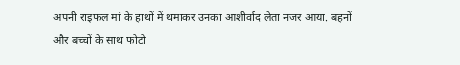अपनी राइफल मां के हाथों में थमाकर उनका आशीर्वाद लेता नजर आया. बहनों और बच्चों के साथ फोटो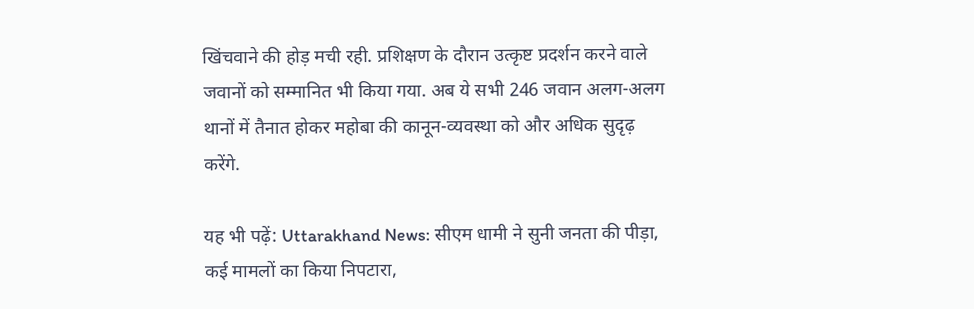खिंचवाने की होड़ मची रही. प्रशिक्षण के दौरान उत्कृष्ट प्रदर्शन करने वाले जवानों को सम्मानित भी किया गया. अब ये सभी 246 जवान अलग-अलग थानों में तैनात होकर महोबा की कानून-व्यवस्था को और अधिक सुदृढ़ करेंगे.

यह भी पढ़ें: Uttarakhand News: सीएम धामी ने सुनी जनता की पीड़ा, कई मामलों का किया निपटारा,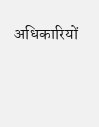अधिकारियों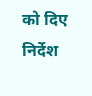को दिए निर्देश